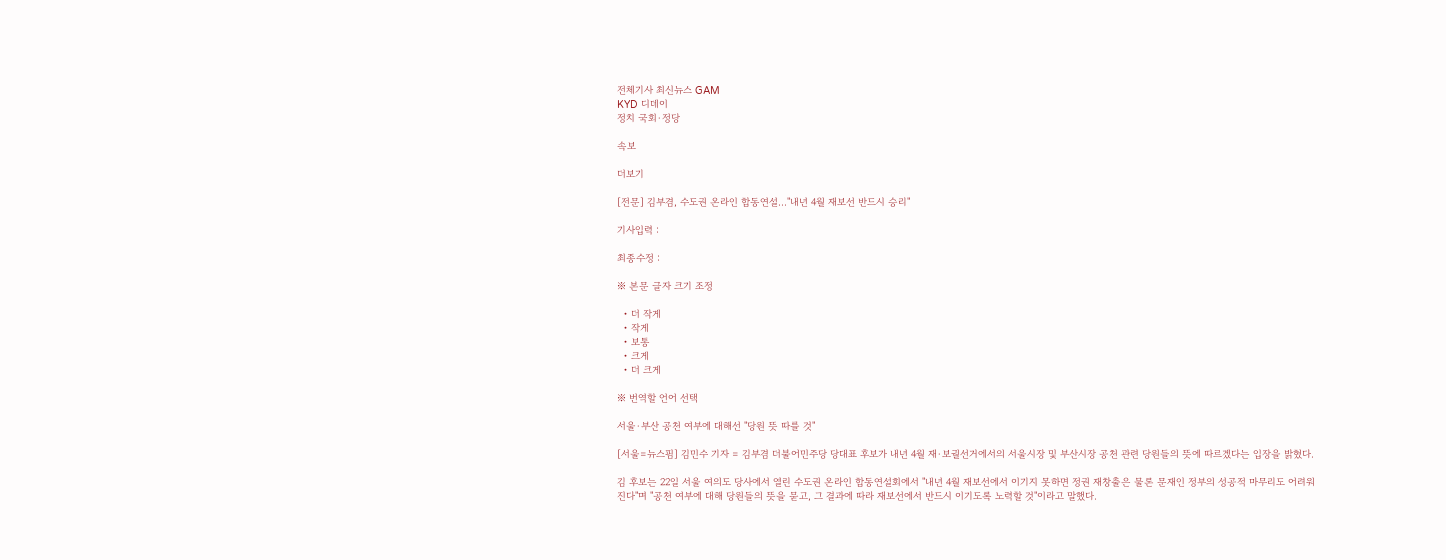전체기사 최신뉴스 GAM
KYD 디데이
정치 국회·정당

속보

더보기

[전문] 김부겸, 수도권 온라인 합동연설..."내년 4월 재보선 반드시 승리"

기사입력 :

최종수정 :

※ 본문 글자 크기 조정

  • 더 작게
  • 작게
  • 보통
  • 크게
  • 더 크게

※ 번역할 언어 선택

서울·부산 공천 여부에 대해선 "당원 뜻 따를 것"

[서울=뉴스핌] 김민수 기자 = 김부겸 더불어민주당 당대표 후보가 내년 4월 재·보궐선거에서의 서울시장 및 부산시장 공천 관련 당원들의 뜻에 따르겠다는 입장을 밝혔다.

김 후보는 22일 서울 여의도 당사에서 열린 수도권 온라인 합동연설회에서 "내년 4월 재보선에서 이기지 못하면 정권 재창출은 물론 문재인 정부의 성공적 마무리도 어려워진다"며 "공천 여부에 대해 당원들의 뜻을 묻고, 그 결과에 따라 재보선에서 반드시 이기도록 노력할 것"이라고 말했다.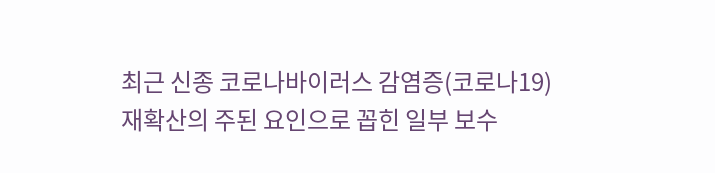최근 신종 코로나바이러스 감염증(코로나19) 재확산의 주된 요인으로 꼽힌 일부 보수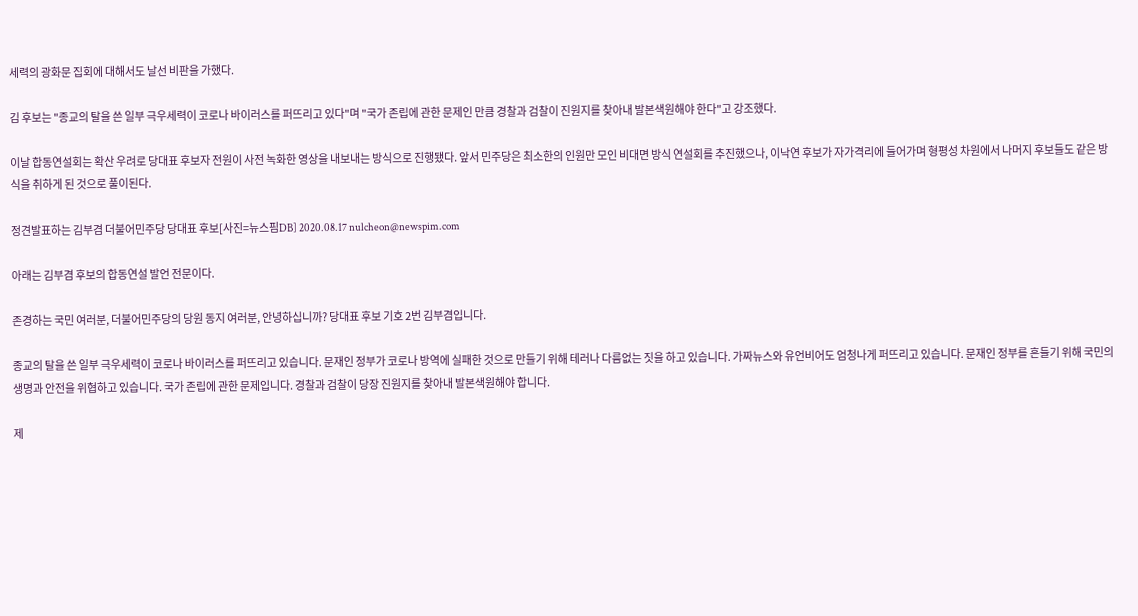세력의 광화문 집회에 대해서도 날선 비판을 가했다.

김 후보는 "종교의 탈을 쓴 일부 극우세력이 코로나 바이러스를 퍼뜨리고 있다"며 "국가 존립에 관한 문제인 만큼 경찰과 검찰이 진원지를 찾아내 발본색원해야 한다"고 강조했다.

이날 합동연설회는 확산 우려로 당대표 후보자 전원이 사전 녹화한 영상을 내보내는 방식으로 진행됐다. 앞서 민주당은 최소한의 인원만 모인 비대면 방식 연설회를 추진했으나, 이낙연 후보가 자가격리에 들어가며 형평성 차원에서 나머지 후보들도 같은 방식을 취하게 된 것으로 풀이된다.

정견발표하는 김부겸 더불어민주당 당대표 후보[사진=뉴스핌DB] 2020.08.17 nulcheon@newspim.com

아래는 김부겸 후보의 합동연설 발언 전문이다.

존경하는 국민 여러분, 더불어민주당의 당원 동지 여러분, 안녕하십니까? 당대표 후보 기호 2번 김부겸입니다.

종교의 탈을 쓴 일부 극우세력이 코로나 바이러스를 퍼뜨리고 있습니다. 문재인 정부가 코로나 방역에 실패한 것으로 만들기 위해 테러나 다름없는 짓을 하고 있습니다. 가짜뉴스와 유언비어도 엄청나게 퍼뜨리고 있습니다. 문재인 정부를 흔들기 위해 국민의 생명과 안전을 위협하고 있습니다. 국가 존립에 관한 문제입니다. 경찰과 검찰이 당장 진원지를 찾아내 발본색원해야 합니다.

제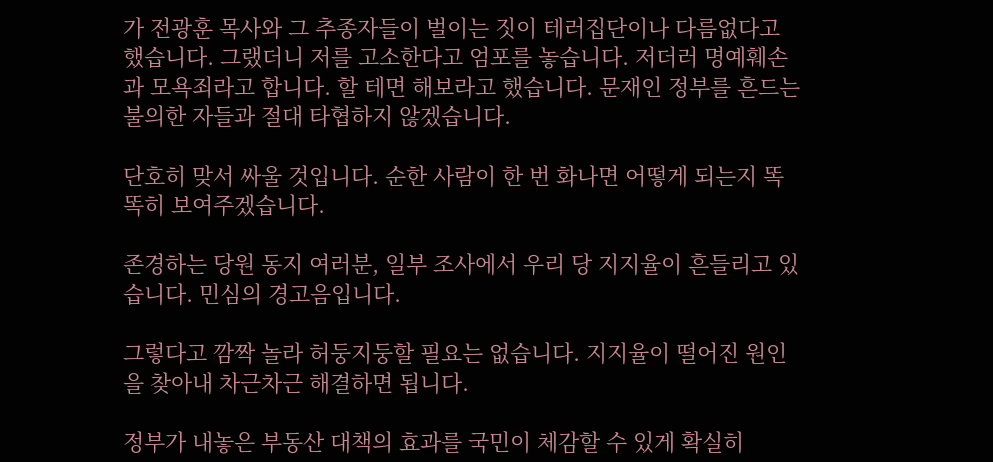가 전광훈 목사와 그 추종자들이 벌이는 짓이 테러집단이나 다름없다고 했습니다. 그랬더니 저를 고소한다고 엄포를 놓습니다. 저더러 명예훼손과 모욕죄라고 합니다. 할 테면 해보라고 했습니다. 문재인 정부를 흔드는 불의한 자들과 절대 타협하지 않겠습니다.

단호히 맞서 싸울 것입니다. 순한 사람이 한 번 화나면 어떻게 되는지 똑똑히 보여주겠습니다.

존경하는 당원 동지 여러분, 일부 조사에서 우리 당 지지율이 흔들리고 있습니다. 민심의 경고음입니다.

그렇다고 깜짝 놀라 허둥지둥할 필요는 없습니다. 지지율이 떨어진 원인을 찾아내 차근차근 해결하면 됩니다.

정부가 내놓은 부동산 대책의 효과를 국민이 체감할 수 있게 확실히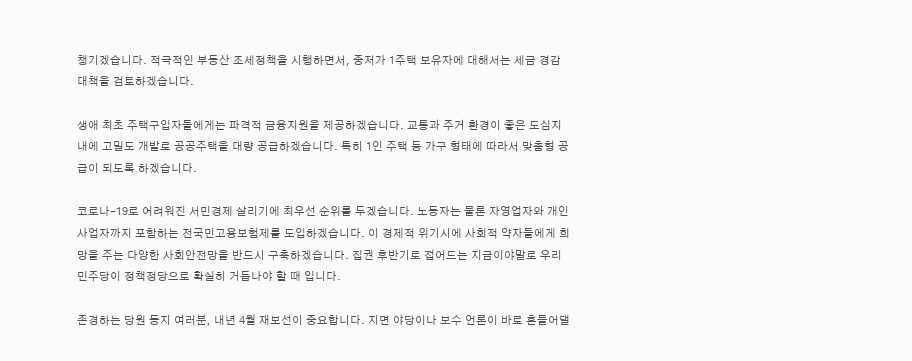챙기겠습니다. 적극적인 부동산 조세정책을 시행하면서, 중저가 1주택 보유자에 대해서는 세금 경감 대책을 검토하겠습니다.

생애 최초 주택구입자들에게는 파격적 금융지원을 제공하겠습니다. 교통과 주거 환경이 좋은 도심지 내에 고밀도 개발로 공공주택을 대량 공급하겠습니다. 특히 1인 주택 등 가구 형태에 따라서 맞춤형 공급이 되도록 하겠습니다.

코로나-19로 어려워진 서민경제 살리기에 최우선 순위를 두겠습니다. 노동자는 물론 자영업자와 개인사업자까지 포함하는 전국민고용보험제를 도입하겠습니다. 이 경제적 위기시에 사회적 약자들에게 희망을 주는 다양한 사회안전망을 반드시 구축하겠습니다. 집권 후반기로 접어드는 지금이야말로 우리 민주당이 정책정당으로 확실히 거듭나야 할 때 입니다.

존경하는 당원 동지 여러분, 내년 4월 재보선이 중요합니다. 지면 야당이나 보수 언론이 바로 흔들어댈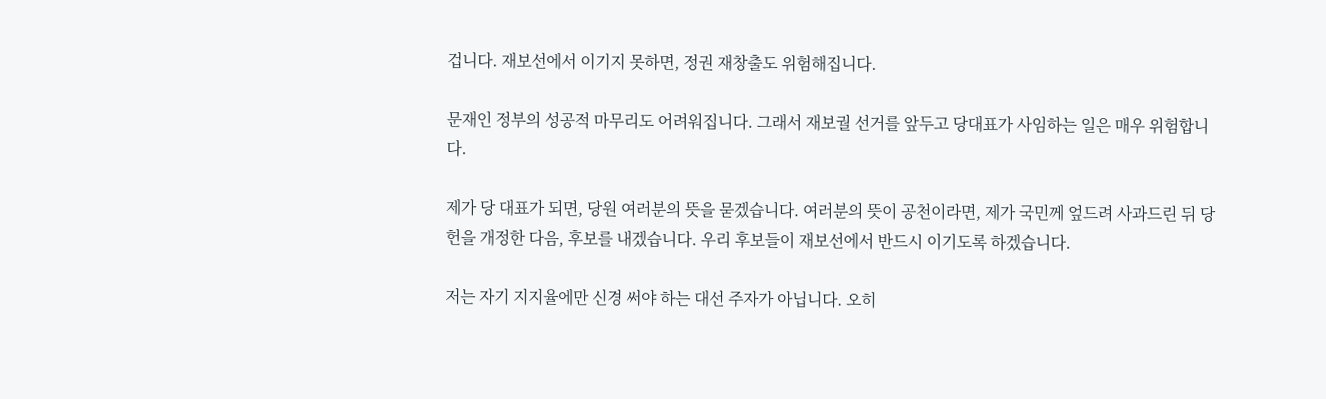겁니다. 재보선에서 이기지 못하면, 정권 재창출도 위험해집니다.

문재인 정부의 성공적 마무리도 어려워집니다. 그래서 재보궐 선거를 앞두고 당대표가 사임하는 일은 매우 위험합니다.

제가 당 대표가 되면, 당원 여러분의 뜻을 묻겠습니다. 여러분의 뜻이 공천이라면, 제가 국민께 엎드려 사과드린 뒤 당헌을 개정한 다음, 후보를 내겠습니다. 우리 후보들이 재보선에서 반드시 이기도록 하겠습니다.

저는 자기 지지율에만 신경 써야 하는 대선 주자가 아닙니다. 오히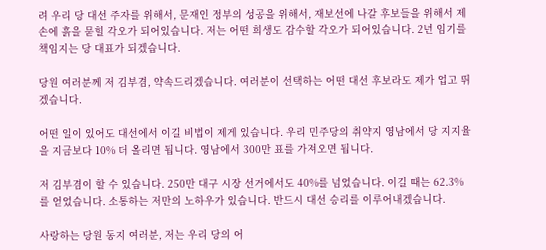려 우리 당 대선 주자를 위해서, 문재인 정부의 성공을 위해서, 재보선에 나갈 후보들을 위해서 제 손에 흙을 묻힐 각오가 되어있습니다. 저는 어떤 희생도 감수할 각오가 되어있습니다. 2년 임기를 책임지는 당 대표가 되겠습니다.

당원 여러분께 저 김부겸, 약속드리겠습니다. 여러분이 선택하는 어떤 대선 후보라도 제가 업고 뛰겠습니다.

어떤 일이 있어도 대선에서 이길 비법이 제게 있습니다. 우리 민주당의 취약지 영남에서 당 지지율을 지금보다 10% 더 올리면 됩니다. 영남에서 300만 표를 가져오면 됩니다.

저 김부겸이 할 수 있습니다. 250만 대구 시장 선거에서도 40%를 넘었습니다. 이길 때는 62.3%를 얻었습니다. 소통하는 저만의 노하우가 있습니다. 반드시 대선 승리를 이루어내겠습니다.

사랑하는 당원 동지 여러분, 저는 우리 당의 어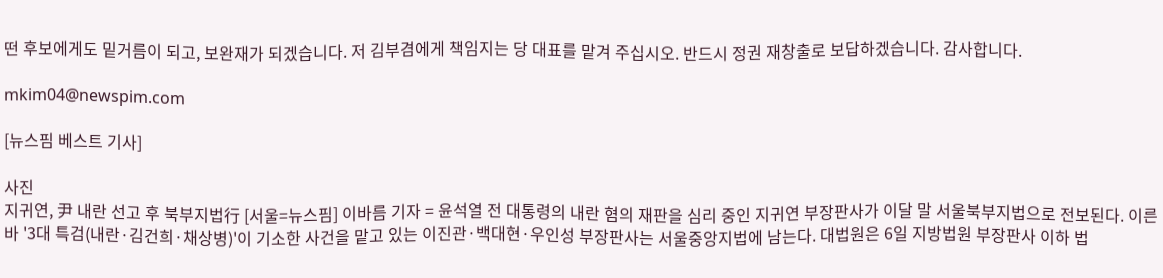떤 후보에게도 밑거름이 되고, 보완재가 되겠습니다. 저 김부겸에게 책임지는 당 대표를 맡겨 주십시오. 반드시 정권 재창출로 보답하겠습니다. 감사합니다.

mkim04@newspim.com

[뉴스핌 베스트 기사]

사진
지귀연, 尹 내란 선고 후 북부지법行 [서울=뉴스핌] 이바름 기자 = 윤석열 전 대통령의 내란 혐의 재판을 심리 중인 지귀연 부장판사가 이달 말 서울북부지법으로 전보된다. 이른바 '3대 특검(내란·김건희·채상병)'이 기소한 사건을 맡고 있는 이진관·백대현·우인성 부장판사는 서울중앙지법에 남는다. 대법원은 6일 지방법원 부장판사 이하 법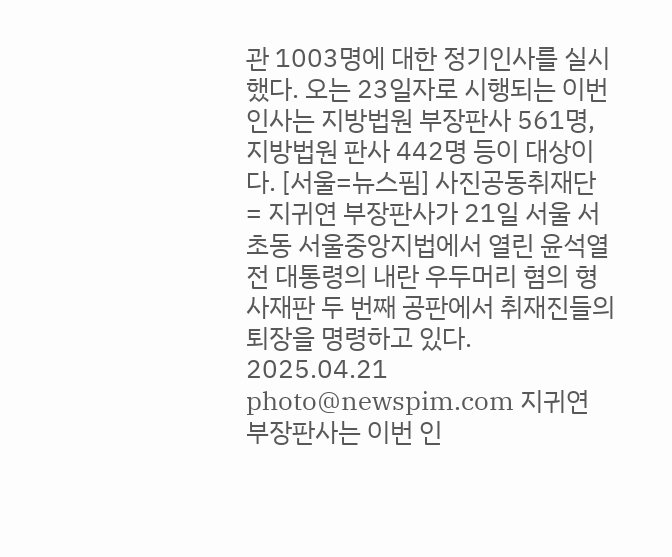관 1003명에 대한 정기인사를 실시했다. 오는 23일자로 시행되는 이번 인사는 지방법원 부장판사 561명, 지방법원 판사 442명 등이 대상이다. [서울=뉴스핌] 사진공동취재단 = 지귀연 부장판사가 21일 서울 서초동 서울중앙지법에서 열린 윤석열 전 대통령의 내란 우두머리 혐의 형사재판 두 번째 공판에서 취재진들의 퇴장을 명령하고 있다. 2025.04.21 photo@newspim.com 지귀연 부장판사는 이번 인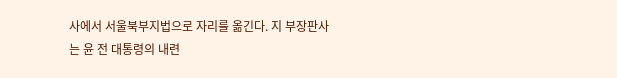사에서 서울북부지법으로 자리를 옮긴다. 지 부장판사는 윤 전 대통령의 내련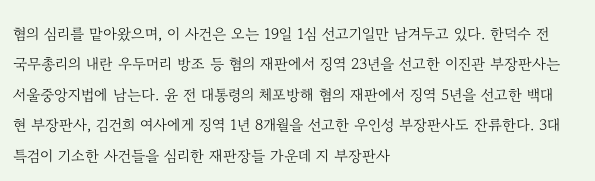혐의 심리를 맡아왔으며, 이 사건은 오는 19일 1심 선고기일만 남겨두고 있다. 한덕수 전 국무총리의 내란 우두머리 방조 등 혐의 재판에서 징역 23년을 선고한 이진관 부장판사는 서울중앙지법에 남는다. 윤 전 대통령의 체포방해 혐의 재판에서 징역 5년을 선고한 백대현 부장판사, 김건희 여사에게 징역 1년 8개월을 선고한 우인성 부장판사도 잔류한다. 3대 특검이 기소한 사건들을 심리한 재판장들 가운데 지 부장판사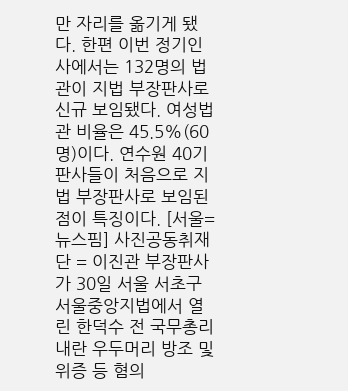만 자리를 옮기게 됐다. 한편 이번 정기인사에서는 132명의 법관이 지법 부장판사로 신규 보임됐다. 여성법관 비율은 45.5%(60명)이다. 연수원 40기 판사들이 처음으로 지법 부장판사로 보임된 점이 특징이다. [서울=뉴스핌] 사진공동취재단 = 이진관 부장판사가 30일 서울 서초구 서울중앙지법에서 열린 한덕수 전 국무총리 내란 우두머리 방조 및 위증 등 혐의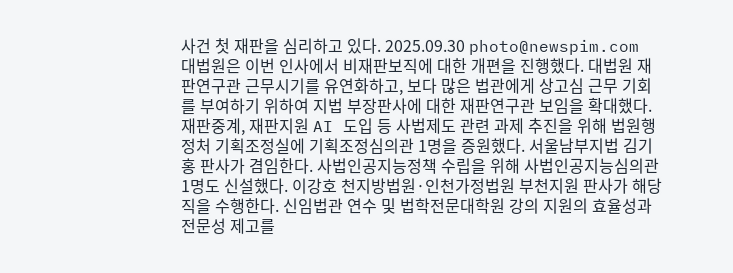사건 첫 재판을 심리하고 있다. 2025.09.30 photo@newspim.com 대법원은 이번 인사에서 비재판보직에 대한 개편을 진행했다. 대법원 재판연구관 근무시기를 유연화하고, 보다 많은 법관에게 상고심 근무 기회를 부여하기 위하여 지법 부장판사에 대한 재판연구관 보임을 확대했다. 재판중계, 재판지원 AI 도입 등 사법제도 관련 과제 추진을 위해 법원행정처 기획조정실에 기획조정심의관 1명을 증원했다. 서울남부지법 김기홍 판사가 겸임한다. 사법인공지능정책 수립을 위해 사법인공지능심의관 1명도 신설했다. 이강호 천지방법원·인천가정법원 부천지원 판사가 해당 직을 수행한다. 신임법관 연수 및 법학전문대학원 강의 지원의 효율성과 전문성 제고를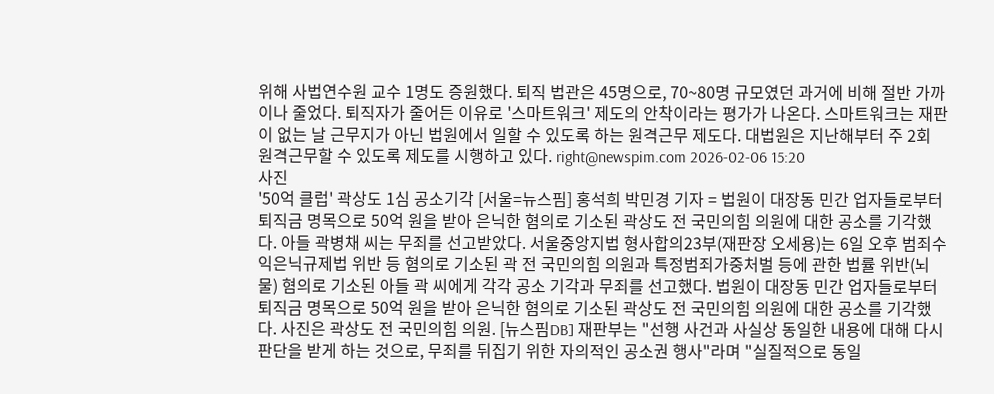위해 사법연수원 교수 1명도 증원했다. 퇴직 법관은 45명으로, 70~80명 규모였던 과거에 비해 절반 가까이나 줄었다. 퇴직자가 줄어든 이유로 '스마트워크' 제도의 안착이라는 평가가 나온다. 스마트워크는 재판이 없는 날 근무지가 아닌 법원에서 일할 수 있도록 하는 원격근무 제도다. 대법원은 지난해부터 주 2회 원격근무할 수 있도록 제도를 시행하고 있다. right@newspim.com 2026-02-06 15:20
사진
'50억 클럽' 곽상도 1심 공소기각 [서울=뉴스핌] 홍석희 박민경 기자 = 법원이 대장동 민간 업자들로부터 퇴직금 명목으로 50억 원을 받아 은닉한 혐의로 기소된 곽상도 전 국민의힘 의원에 대한 공소를 기각했다. 아들 곽병채 씨는 무죄를 선고받았다. 서울중앙지법 형사합의23부(재판장 오세용)는 6일 오후 범죄수익은닉규제법 위반 등 혐의로 기소된 곽 전 국민의힘 의원과 특정범죄가중처벌 등에 관한 법률 위반(뇌물) 혐의로 기소된 아들 곽 씨에게 각각 공소 기각과 무죄를 선고했다. 법원이 대장동 민간 업자들로부터 퇴직금 명목으로 50억 원을 받아 은닉한 혐의로 기소된 곽상도 전 국민의힘 의원에 대한 공소를 기각했다. 사진은 곽상도 전 국민의힘 의원. [뉴스핌DB] 재판부는 "선행 사건과 사실상 동일한 내용에 대해 다시 판단을 받게 하는 것으로, 무죄를 뒤집기 위한 자의적인 공소권 행사"라며 "실질적으로 동일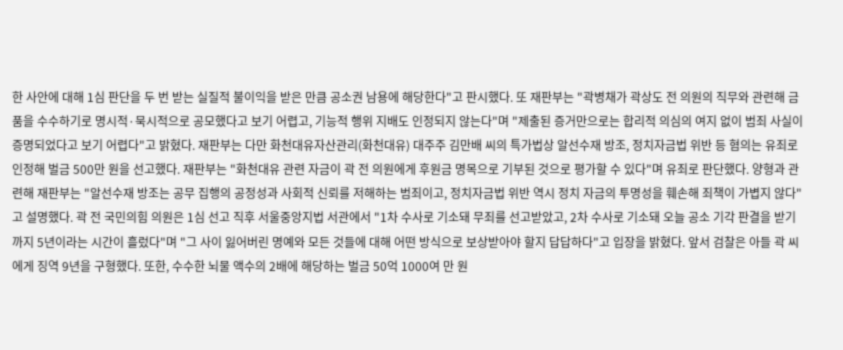한 사안에 대해 1심 판단을 두 번 받는 실질적 불이익을 받은 만큼 공소권 남용에 해당한다"고 판시했다. 또 재판부는 "곽병채가 곽상도 전 의원의 직무와 관련해 금품을 수수하기로 명시적·묵시적으로 공모했다고 보기 어렵고, 기능적 행위 지배도 인정되지 않는다"며 "제출된 증거만으로는 합리적 의심의 여지 없이 범죄 사실이 증명되었다고 보기 어렵다"고 밝혔다. 재판부는 다만 화천대유자산관리(화천대유) 대주주 김만배 씨의 특가법상 알선수재 방조, 정치자금법 위반 등 혐의는 유죄로 인정해 벌금 500만 원을 선고했다. 재판부는 "화천대유 관련 자금이 곽 전 의원에게 후원금 명목으로 기부된 것으로 평가할 수 있다"며 유죄로 판단했다. 양형과 관련해 재판부는 "알선수재 방조는 공무 집행의 공정성과 사회적 신뢰를 저해하는 범죄이고, 정치자금법 위반 역시 정치 자금의 투명성을 훼손해 죄책이 가볍지 않다"고 설명했다. 곽 전 국민의힘 의원은 1심 선고 직후 서울중앙지법 서관에서 "1차 수사로 기소돼 무죄를 선고받았고, 2차 수사로 기소돼 오늘 공소 기각 판결을 받기까지 5년이라는 시간이 흘렀다"며 "그 사이 잃어버린 명예와 모든 것들에 대해 어떤 방식으로 보상받아야 할지 답답하다"고 입장을 밝혔다. 앞서 검찰은 아들 곽 씨에게 징역 9년을 구형했다. 또한, 수수한 뇌물 액수의 2배에 해당하는 벌금 50억 1000여 만 원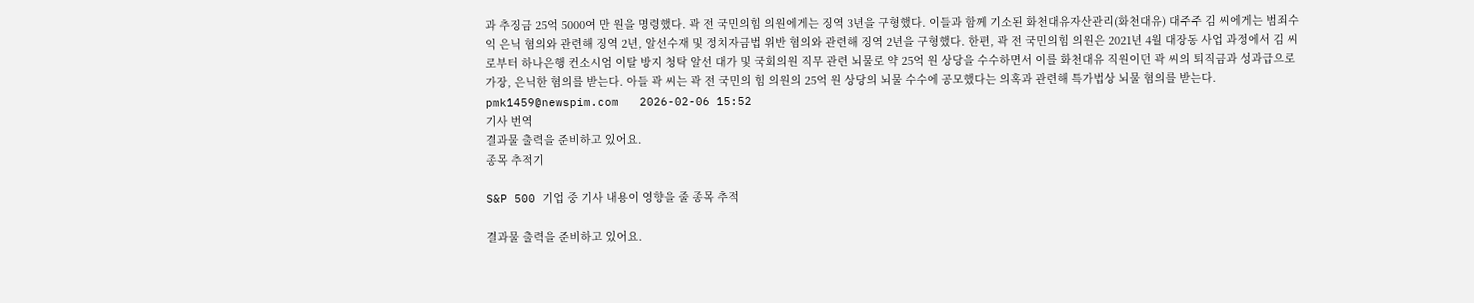과 추징금 25억 5000여 만 원을 명령했다. 곽 전 국민의힘 의원에게는 징역 3년을 구형했다. 이들과 함께 기소된 화천대유자산관리(화천대유) 대주주 김 씨에게는 범죄수익 은닉 혐의와 관련해 징역 2년, 알선수재 및 정치자금법 위반 혐의와 관련해 징역 2년을 구형했다. 한편, 곽 전 국민의힘 의원은 2021년 4월 대장동 사업 과정에서 김 씨로부터 하나은행 컨소시엄 이탈 방지 청탁 알선 대가 및 국회의원 직무 관련 뇌물로 약 25억 원 상당을 수수하면서 이를 화천대유 직원이던 곽 씨의 퇴직금과 성과급으로 가장, 은닉한 혐의를 받는다. 아들 곽 씨는 곽 전 국민의 힘 의원의 25억 원 상당의 뇌물 수수에 공모했다는 의혹과 관련해 특가법상 뇌물 혐의를 받는다. pmk1459@newspim.com   2026-02-06 15:52
기사 번역
결과물 출력을 준비하고 있어요.
종목 추적기

S&P 500 기업 중 기사 내용이 영향을 줄 종목 추적

결과물 출력을 준비하고 있어요.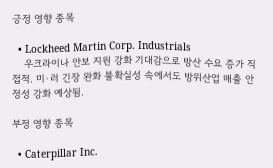긍정 영향 종목

  • Lockheed Martin Corp. Industrials
    우크라이나 안보 지원 강화 기대감으로 방산 수요 증가 직접적. 미·러 긴장 완화 불확실성 속에서도 방위산업 매출 안정성 강화 예상됨.

부정 영향 종목

  • Caterpillar Inc.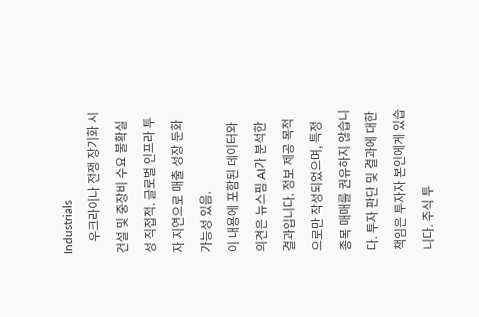Industrials
    우크라이나 전쟁 장기화 시 건설 및 중장비 수요 불확실성 직접적. 글로벌 인프라 투자 지연으로 매출 성장 둔화 가능성 있음.
이 내용에 포함된 데이터와 의견은 뉴스핌 AI가 분석한 결과입니다. 정보 제공 목적으로만 작성되었으며, 특정 종목 매매를 권유하지 않습니다. 투자 판단 및 결과에 대한 책임은 투자자 본인에게 있습니다. 주식 투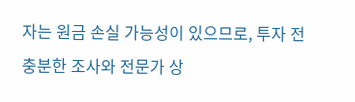자는 원금 손실 가능성이 있으므로, 투자 전 충분한 조사와 전문가 상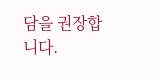담을 권장합니다.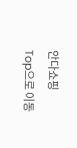안다쇼핑
Top으로 이동